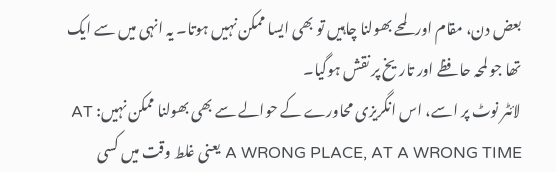بعض دن، مقام اور لمحے بھولنا چاہیں تو بھی ایسا ممکن نہیں ہوتا۔ یہ انہی میں سے ایک تھا جو لمحہ حافظے اور تاریخ پر نقش ہوگیا۔
لائٹر نوٹ پر اسے، اس انگریزی محاورے کے حوالے سے بھی بھولنا ممکن نہیں: AT A WRONG PLACE, AT A WRONG TIME یعنی غلط وقت میں کسی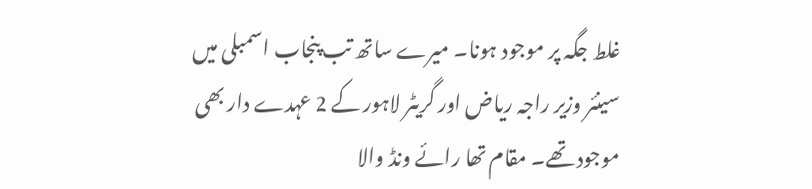غلط جگہ پر موجود ہونا۔ میرے ساتھ تب پنجاب اسمبلی میں سینئر وزیر راجہ ریاض اور گریٹر لاہور کے 2 عہدے دار بھی موجود تھے۔ مقام تھا رائے ونڈ والا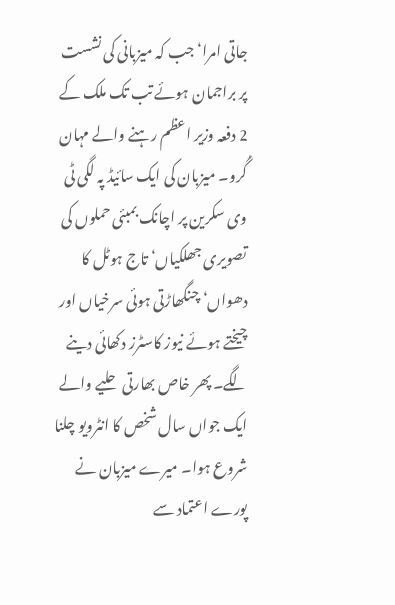جاتی امرا‘ جب کہ میزبانی کی نشست پر براجمان ہوئے تب تک ملک کے 2 دفعہ وزیر اعظم رہنے والے مہان گُرو۔ میزبان کی ایک سائیڈ پہ لگی ٹی وی سکرین پر اچانک بمبئی حملوں کی تصویری جھلکیاں‘ تاج ہوٹل کا دھواں‘ چنگھاڑتی ہوئی سرخیاں اور چیختے ہوئے نیوز کاسٹرز دکھائی دینے لگے۔ پھر خاص بھارتی حلیے والے ایک جواں سال شخص کا انٹرویو چلنا شروع ہوا۔ میرے میزبان نے پورے اعتماد سے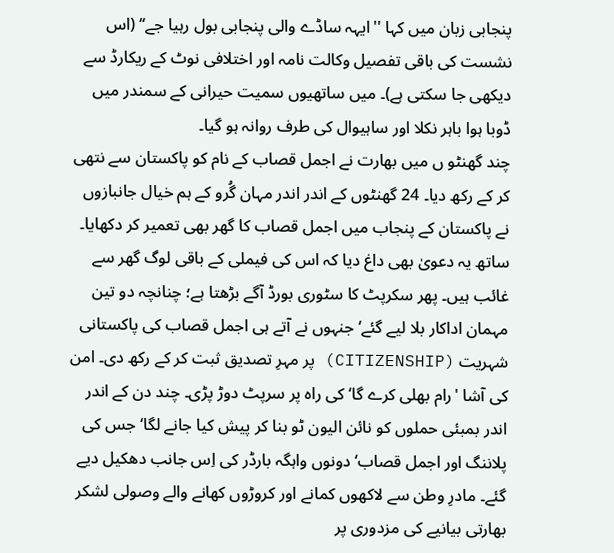پنجابی زبان میں کہا ''ایہہ ساڈے والی پنجابی بول رہیا جے‘‘ (اس نشست کی باقی تفصیل وکالت نامہ اور اختلافی نوٹ کے ریکارڈ سے دیکھی جا سکتی ہے)۔ میں ساتھیوں سمیت حیرانی کے سمندر میں ڈوبا ہوا باہر نکلا اور ساہیوال کی طرف روانہ ہو گیا۔
چند گھنٹو ں میں بھارت نے اجمل قصاب کے نام کو پاکستان سے نتھی کر کے رکھ دیا۔ 24 گھنٹوں کے اندر اندر مہان گُرو کے ہم خیال جانبازوں نے پاکستان کے پنجاب میں اجمل قصاب کا گھر بھی تعمیر کر دکھایا۔ ساتھ یہ دعویٰ بھی داغ دیا کہ اس کی فیملی کے باقی لوگ گھر سے غائب ہیں۔ پھر سکرپٹ کا سٹوری بورڈ آگے بڑھتا ہے؛ چنانچہ دو تین مہمان اداکار بلا لیے گئے‘ جنہوں نے آتے ہی اجمل قصاب کی پاکستانی شہریت (CITIZENSHIP) پر مہرِ تصدیق ثبت کر کے رکھ دی۔ امن کی آشا 'رام بھلی کرے گا‘ کی راہ پر سرپٹ دوڑ پڑی۔ چند دن کے اندر اندر بمبئی حملوں کو نائن الیون ٹو بنا کر پیش کیا جانے لگا‘ جس کی پلاننگ اور اجمل قصاب‘ دونوں واہگہ بارڈر کی اِس جانب دھکیل دیے گئے۔ مادرِ وطن سے لاکھوں کمانے اور کروڑوں کھانے والے وصولی لشکر بھارتی بیانیے کی مزدوری پر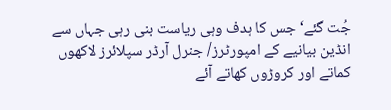جُت گئے‘ جس کا ہدف وہی ریاست بنی رہی جہاں سے انڈین بیانیے کے امپورٹرز/ جنرل آرڈر سپلائرز لاکھوں کماتے اور کروڑوں کھاتے آئے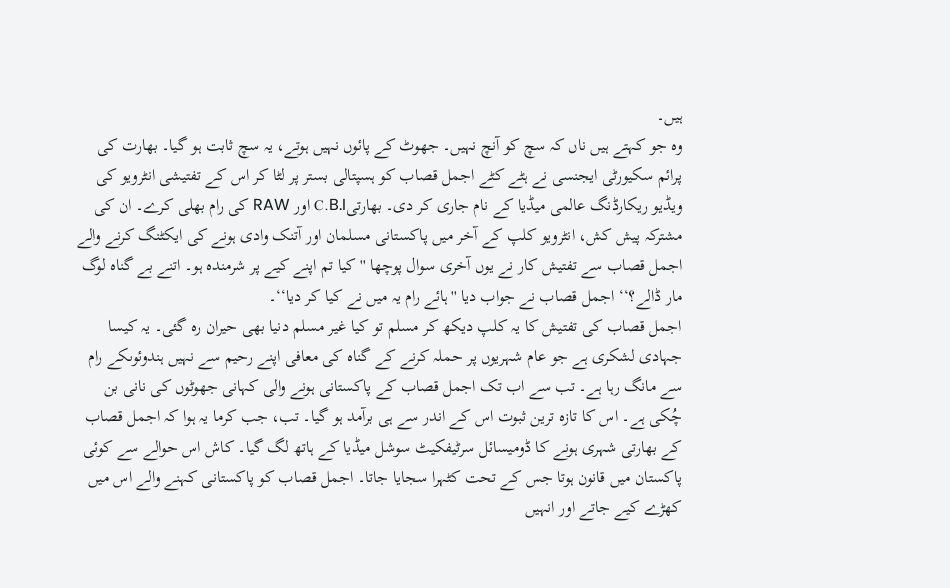ہیں۔
وہ جو کہتے ہیں ناں کہ سچ کو آنچ نہیں۔ جھوٹ کے پائوں نہیں ہوتے، یہ سچ ثابت ہو گیا۔ بھارت کی پرائم سکیورٹی ایجنسی نے ہٹے کٹے اجمل قصاب کو ہسپتالی بستر پر لٹا کر اس کے تفتیشی انٹرویو کی ویڈیو ریکارڈنگ عالمی میڈیا کے نام جاری کر دی۔ بھارتیC.B.I اور RAW کی رام بھلی کرے۔ ان کی مشترکہ پیش کش، انٹرویو کلپ کے آخر میں پاکستانی مسلمان اور آتنک وادی ہونے کی ایکٹنگ کرنے والے اجمل قصاب سے تفتیش کار نے یوں آخری سوال پوچھا ''کیا تم اپنے کیے پر شرمندہ ہو۔ اتنے بے گناہ لوگ مار ڈالے؟‘‘ اجمل قصاب نے جواب دیا ''ہائے رام یہ میں نے کیا کر دیا‘‘۔
اجمل قصاب کی تفتیش کا یہ کلپ دیکھ کر مسلم تو کیا غیر مسلم دنیا بھی حیران رہ گئی۔ یہ کیسا جہادی لشکری ہے جو عام شہریوں پر حملہ کرنے کے گناہ کی معافی اپنے رحیم سے نہیں ہندوئوںکے رام سے مانگ رہا ہے۔ تب سے اب تک اجمل قصاب کے پاکستانی ہونے والی کہانی جھوٹوں کی نانی بن چُکی ہے۔ اس کا تازہ ترین ثبوت اس کے اندر سے ہی برآمد ہو گیا۔ تب، جب کرما یہ ہوا کہ اجمل قصاب کے بھارتی شہری ہونے کا ڈومیسائل سرٹیفکیٹ سوشل میڈیا کے ہاتھ لگ گیا۔ کاش اس حوالے سے کوئی پاکستان میں قانون ہوتا جس کے تحت کٹہرا سجایا جاتا۔ اجمل قصاب کو پاکستانی کہنے والے اس میں کھڑے کیے جاتے اور انہیں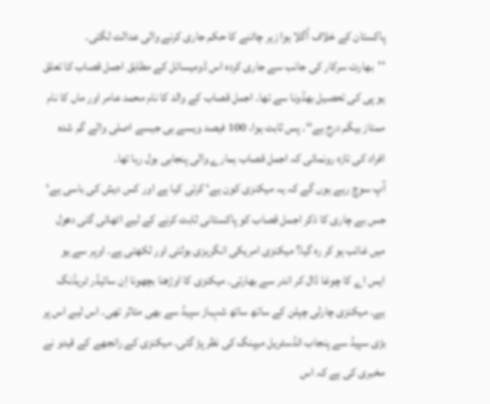پاکستان کے خلاف اُگلا ہوا زہر چاٹنے کا حکم جاری کرنے والی عدالت لگتی۔
''بھارت سرکار کی جانب سے جاری کردہ اس ڈومیسائل کے مطابق اجمل قصاب کا تعلق یو پی کی تحصیل بھڈونا سے تھا۔ اجمل قصاب کے والد کا نام محمد عامر اور ماں کا نام ممتاز بیگم درج ہے‘‘۔ پس ثابت ہوا، 100 فیصد ویسے ہی جیسے اصلی والے گم شدہ افراد کی تازہ رونمائی کہ اجمل قصاب ہمارے والی پنجابی بول رہا تھا۔
آپ سوچ رہے ہوں گے کہ یہ میکنزی کون ہے‘ کرتی کیا ہے اور کس دیش کی باسی ہے‘ جس بے چاری کا ذکر اجمل قصاب کو پاکستانی ثابت کرنے کے لیے اٹھائی گئی دھول میں غائب ہو کر رہ گیا؟ میکنزی امریکی انگریزی بولتی اور لکھتی ہے۔ اوپر سے یو ایس اے کا چوغا ڈال کر اندر سے بھارتی۔ میکنزی کا اوڑھنا بچھونا اِن سائیڈر ٹریڈنگ ہے۔ میکنزی چارلی چپلن کے ساتھ ساتھ شہباز سپیڈ سے بھی متاثر تھی۔ اس لیے اس پر بڑی سپیڈ سے پنجاب انڈسٹریل میپنگ کی نظر پڑ گئی۔ میکنزی کے رانجھے کے قیدو نے مخبری کی ہے کہ اس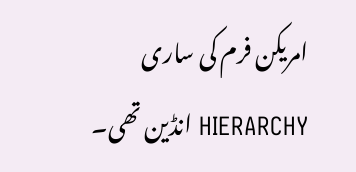امریکن فرم کی ساری HIERARCHY انڈین تھی۔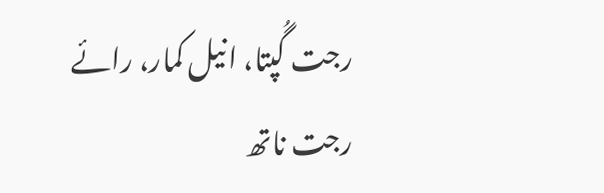رجت گُپتا، انیل کمار، رائے رجت ناتھ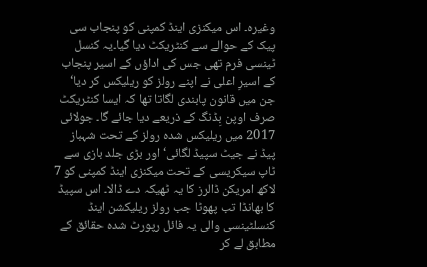وغیرہ۔ اس میکنزی اینڈ کمپنی کو پنجاب سی پیک کے حوالے سے کنٹریکٹ دیا گیا۔یہ کنسل ٹینسی فرم تھی جس کی اداؤں کے اسیر پنجاب کے اسیرِ اعلی نے اپنے رولز کو ریلیکس کر دیا‘ جن میں قانون پابندی لگاتا تھا کہ ایسا کنٹریکٹ صرف اوپن بِڈنگ کے ذریعے دیا جائے گا۔ جولائی 2017 میں ریلیکس شدہ رولز کے تحت شہباز پیڈ نے جیٹ سپیڈ لگائی‘ اور بڑی جلد بازی سے ٹاپ سیکریسی کے تحت میکنزی اینڈ کمپنی کو 7 لاکھ امریکن ڈالرز کا یہ ٹھیکہ دے ڈالا۔ اس سپیڈ کا بھانڈا تب پھوٹا جب رولز ریلیکشن اینڈ کنسلٹینسی والی یہ فائل رپورٹ شدہ حقائق کے مطابق لے کر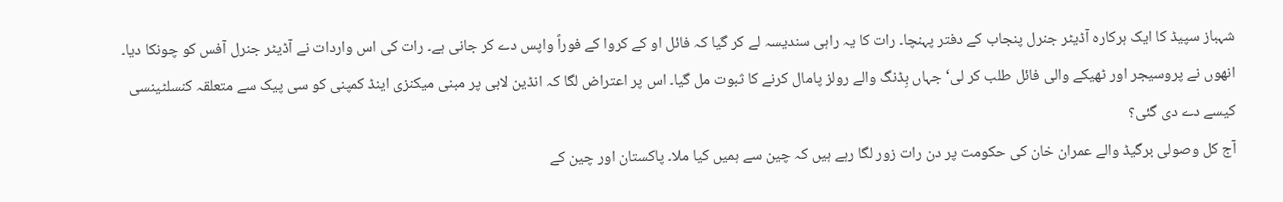شہباز سپیڈ کا ایک ہرکارہ آڈیٹر جنرل پنجاب کے دفتر پہنچا۔ رات کا یہ راہی سندیسہ لے کر گیا کہ فائل او کے کروا کے فوراً واپس دے کر جانی ہے۔ رات کی اس واردات نے آڈیٹر جنرل آفس کو چونکا دیا۔ انھوں نے پروسیجر اور ٹھیکے والی فائل طلب کر لی‘ جہاں بِڈنگ والے رولز پامال کرنے کا ثبوت مل گیا۔ اس پر اعتراض لگا کہ انڈین لابی پر مبنی میکنزی اینڈ کمپنی کو سی پیک سے متعلقہ کنسلٹینسی کیسے دے دی گئی؟
آج کل وصولی برگیڈ والے عمران خان کی حکومت پر دن رات زور لگا رہے ہیں کہ چین سے ہمیں کیا ملا۔ پاکستان اور چین کے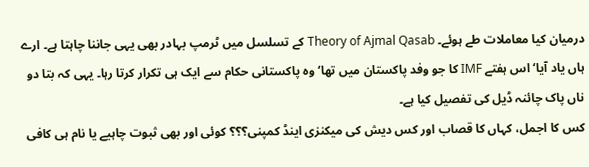درمیان کیا معاملات طے ہوئے۔ Theory of Ajmal Qasab کے تسلسل میں ٹرمپ بہادر بھی یہی جاننا چاہتا ہے۔ ارے ہاں یاد آیا‘ اس ہفتے IMF کا جو وفد پاکستان میں تھا‘ وہ پاکستانی حکام سے ایک ہی تکرار کرتا رہا۔ یہی کہ بتا دو ناں پاک چائنہ ڈیل کی تفصیل کیا ہے۔
کس کا اجمل، کہاں کا قصاب اور کس دیش کی میکنزی اینڈ کمپنی؟؟؟ کوئی اور بھی ثبوت چاہیے یا نام ہی کافی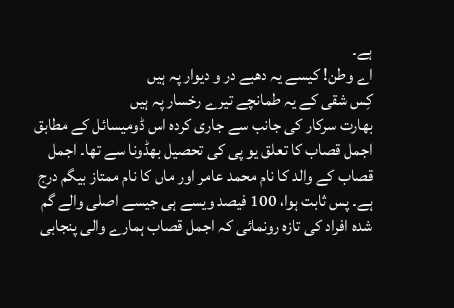ہے۔
اے وطن! کیسے یہ دھبے در و دیوار پہ ہیں
کِس شقی کے یہ طمانچے تیرے رخسار پہ ہیں
بھارت سرکار کی جانب سے جاری کردہ اس ڈومیسائل کے مطابق اجمل قصاب کا تعلق یو پی کی تحصیل بھڈونا سے تھا۔ اجمل قصاب کے والد کا نام محمد عامر اور ماں کا نام ممتاز بیگم درج ہے۔ پس ثابت ہوا، 100 فیصد ویسے ہی جیسے اصلی والے گم شدہ افراد کی تازہ رونمائی کہ اجمل قصاب ہمارے والی پنجابی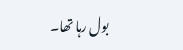بول رہا تھا۔